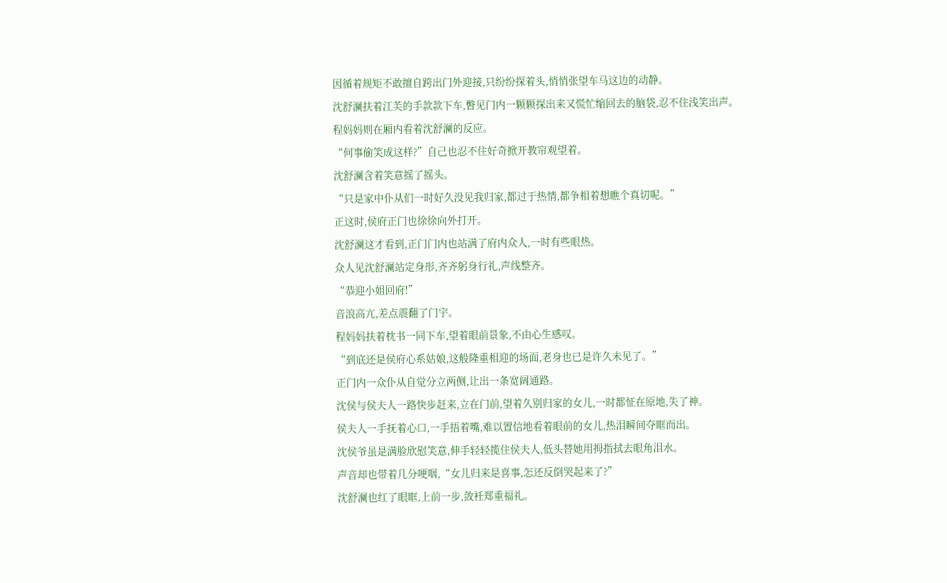因循着规矩不敢擅自跨出门外迎接,只纷纷探着头,悄悄张望车马这边的动静。
沈舒澜扶着江芙的手款款下车,瞥见门内一颗颗探出来又慌忙缩回去的脑袋,忍不住浅笑出声。
程妈妈则在厢内看着沈舒澜的反应。
“何事偷笑成这样?”自己也忍不住好奇掀开教帘观望着。
沈舒澜含着笑意摇了摇头。
“只是家中仆从们一时好久没见我归家,都过于热情,都争相着想瞧个真切呢。”
正这时,侯府正门也徐徐向外打开。
沈舒澜这才看到,正门门内也站满了府内众人,一时有些眼热。
众人见沈舒澜站定身形,齐齐躬身行礼,声线整齐。
“恭迎小姐回府!”
音浪高亢,差点震翻了门宇。
程妈妈扶着枕书一同下车,望着眼前景象,不由心生感叹。
“到底还是侯府心系姑娘,这般隆重相迎的场面,老身也已是许久未见了。”
正门内一众仆从自觉分立两侧,让出一条宽阔通路。
沈侯与侯夫人一路快步赶来,立在门前,望着久别归家的女儿,一时都怔在原地,失了神。
侯夫人一手抚着心口,一手捂着嘴,难以置信地看着眼前的女儿,热泪瞬间夺眶而出。
沈侯爷虽是满脸欣慰笑意,伸手轻轻揽住侯夫人,低头替她用拇指拭去眼角泪水。
声音却也带着几分哽咽,“女儿归来是喜事,怎还反倒哭起来了?”
沈舒澜也红了眼眶,上前一步,敛衽郑重福礼。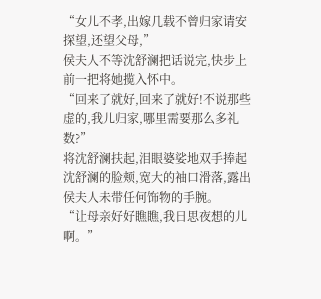“女儿不孝,出嫁几载不曾归家请安探望,还望父母,”
侯夫人不等沈舒澜把话说完,快步上前一把将她揽入怀中。
“回来了就好,回来了就好!不说那些虚的,我儿归家,哪里需要那么多礼数?”
将沈舒澜扶起,泪眼婆娑地双手捧起沈舒澜的脸颊,宽大的袖口滑落,露出侯夫人未带任何饰物的手腕。
“让母亲好好瞧瞧,我日思夜想的儿啊。”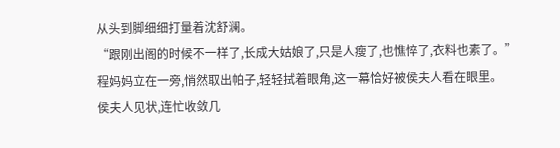从头到脚细细打量着沈舒澜。
“跟刚出阁的时候不一样了,长成大姑娘了,只是人瘦了,也憔悴了,衣料也素了。”
程妈妈立在一旁,悄然取出帕子,轻轻拭着眼角,这一幕恰好被侯夫人看在眼里。
侯夫人见状,连忙收敛几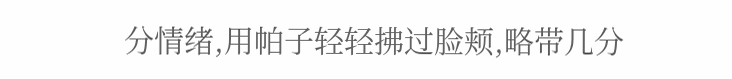分情绪,用帕子轻轻拂过脸颊,略带几分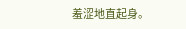羞涩地直起身。